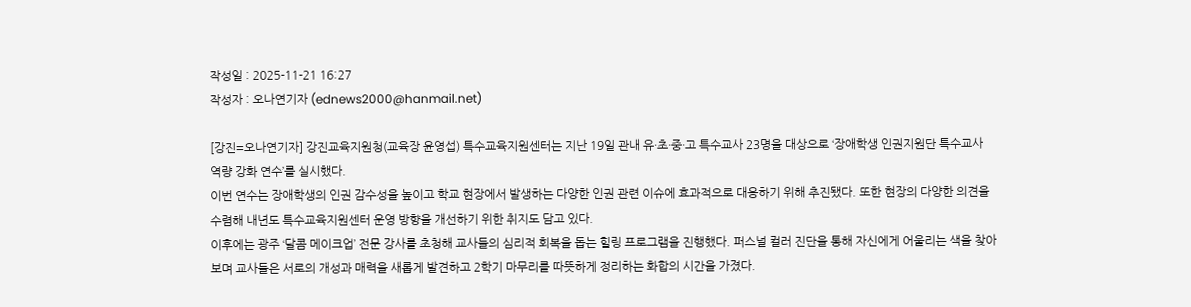작성일 : 2025-11-21 16:27
작성자 : 오나연기자 (ednews2000@hanmail.net)

[강진=오나연기자] 강진교육지원청(교육장 윤영섭) 특수교육지원센터는 지난 19일 관내 유·초·중·고 특수교사 23명을 대상으로 ‘장애학생 인권지원단 특수교사 역량 강화 연수’를 실시했다.
이번 연수는 장애학생의 인권 감수성을 높이고 학교 현장에서 발생하는 다양한 인권 관련 이슈에 효과적으로 대응하기 위해 추진됐다. 또한 현장의 다양한 의견을 수렴해 내년도 특수교육지원센터 운영 방향을 개선하기 위한 취지도 담고 있다.
이후에는 광주 ‘달콤 메이크업’ 전문 강사를 초청해 교사들의 심리적 회복을 돕는 힐링 프로그램을 진행했다. 퍼스널 컬러 진단을 통해 자신에게 어울리는 색을 찾아보며 교사들은 서로의 개성과 매력을 새롭게 발견하고 2학기 마무리를 따뜻하게 정리하는 화합의 시간을 가졌다.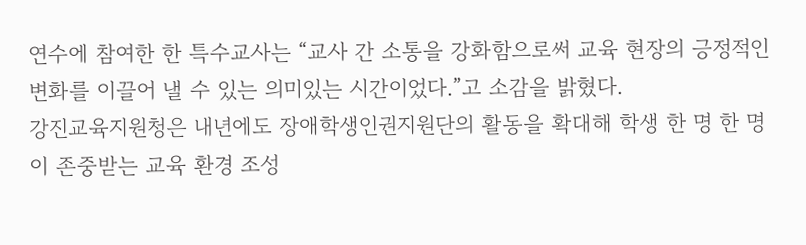연수에 참여한 한 특수교사는 “교사 간 소통을 강화함으로써 교육 현장의 긍정적인 변화를 이끌어 낼 수 있는 의미있는 시간이었다.”고 소감을 밝혔다.
강진교육지원청은 내년에도 장애학생인권지원단의 활동을 확대해 학생 한 명 한 명이 존중받는 교육 환경 조성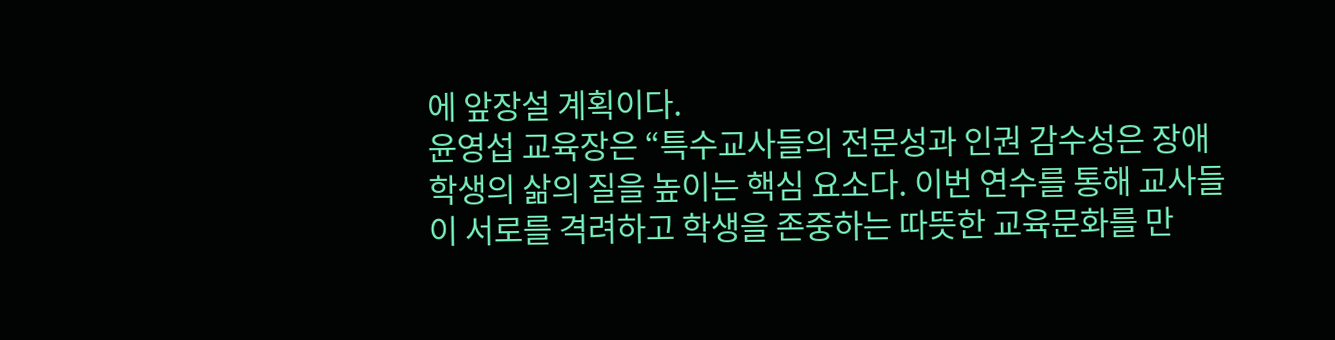에 앞장설 계획이다.
윤영섭 교육장은 “특수교사들의 전문성과 인권 감수성은 장애학생의 삶의 질을 높이는 핵심 요소다. 이번 연수를 통해 교사들이 서로를 격려하고 학생을 존중하는 따뜻한 교육문화를 만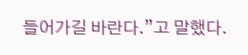들어가길 바란다.”고 말했다.